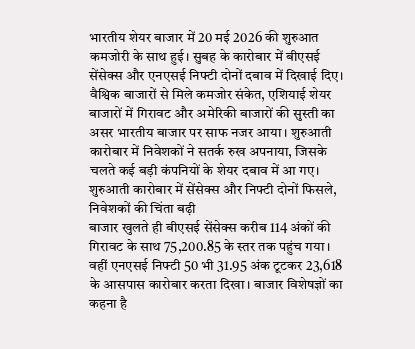भारतीय शेयर बाजार में 20 मई 2026 की शुरुआत कमजोरी के साथ हुई। सुबह के कारोबार में बीएसई सेंसेक्स और एनएसई निफ्टी दोनों दबाव में दिखाई दिए। वैश्विक बाजारों से मिले कमजोर संकेत, एशियाई शेयर बाजारों में गिरावट और अमेरिकी बाजारों की सुस्ती का असर भारतीय बाजार पर साफ नजर आया। शुरुआती कारोबार में निवेशकों ने सतर्क रुख अपनाया, जिसके चलते कई बड़ी कंपनियों के शेयर दबाव में आ गए।
शुरुआती कारोबार में सेंसेक्स और निफ्टी दोनों फिसले, निवेशकों की चिंता बढ़ी
बाजार खुलते ही बीएसई सेंसेक्स करीब 114 अंकों की गिरावट के साथ 75,200.85 के स्तर तक पहुंच गया। वहीं एनएसई निफ्टी 50 भी 31.95 अंक टूटकर 23,618 के आसपास कारोबार करता दिखा। बाजार विशेषज्ञों का कहना है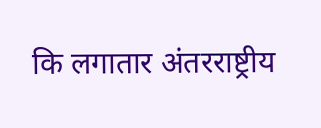कि लगातार अंतरराष्ट्रीय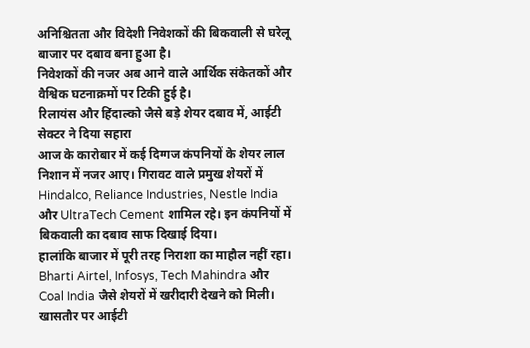अनिश्चितता और विदेशी निवेशकों की बिकवाली से घरेलू बाजार पर दबाव बना हुआ है।
निवेशकों की नजर अब आने वाले आर्थिक संकेतकों और वैश्विक घटनाक्रमों पर टिकी हुई है।
रिलायंस और हिंदाल्को जैसे बड़े शेयर दबाव में, आईटी सेक्टर ने दिया सहारा
आज के कारोबार में कई दिग्गज कंपनियों के शेयर लाल निशान में नजर आए। गिरावट वाले प्रमुख शेयरों में Hindalco, Reliance Industries, Nestle India और UltraTech Cement शामिल रहे। इन कंपनियों में बिकवाली का दबाव साफ दिखाई दिया।
हालांकि बाजार में पूरी तरह निराशा का माहौल नहीं रहा। Bharti Airtel, Infosys, Tech Mahindra और Coal India जैसे शेयरों में खरीदारी देखने को मिली। खासतौर पर आईटी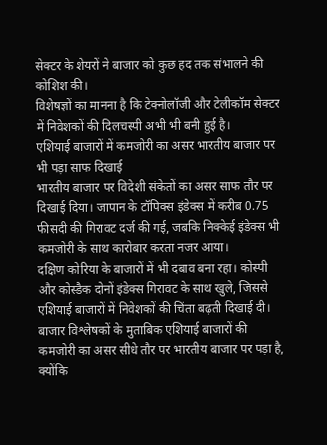सेक्टर के शेयरों ने बाजार को कुछ हद तक संभालने की कोशिश की।
विशेषज्ञों का मानना है कि टेक्नोलॉजी और टेलीकॉम सेक्टर में निवेशकों की दिलचस्पी अभी भी बनी हुई है।
एशियाई बाजारों में कमजोरी का असर भारतीय बाजार पर भी पड़ा साफ दिखाई
भारतीय बाजार पर विदेशी संकेतों का असर साफ तौर पर दिखाई दिया। जापान के टॉपिक्स इंडेक्स में करीब 0.75 फीसदी की गिरावट दर्ज की गई, जबकि निक्केई इंडेक्स भी कमजोरी के साथ कारोबार करता नजर आया।
दक्षिण कोरिया के बाजारों में भी दबाव बना रहा। कोस्पी और कोस्डैक दोनों इंडेक्स गिरावट के साथ खुले, जिससे एशियाई बाजारों में निवेशकों की चिंता बढ़ती दिखाई दी।
बाजार विश्लेषकों के मुताबिक एशियाई बाजारों की कमजोरी का असर सीधे तौर पर भारतीय बाजार पर पड़ा है, क्योंकि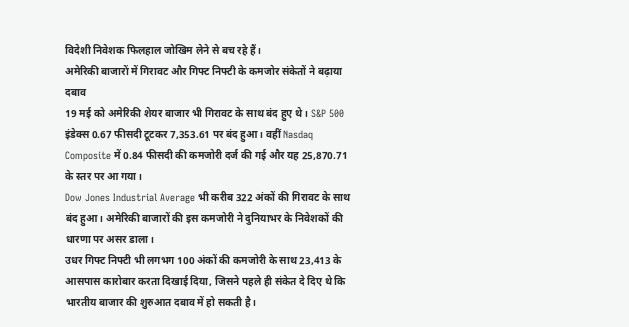विदेशी निवेशक फिलहाल जोखिम लेने से बच रहे हैं।
अमेरिकी बाजारों में गिरावट और गिफ्ट निफ्टी के कमजोर संकेतों ने बढ़ाया दबाव
19 मई को अमेरिकी शेयर बाजार भी गिरावट के साथ बंद हुए थे। S&P 500 इंडेक्स 0.67 फीसदी टूटकर 7,353.61 पर बंद हुआ। वहीं Nasdaq Composite में 0.84 फीसदी की कमजोरी दर्ज की गई और यह 25,870.71 के स्तर पर आ गया।
Dow Jones Industrial Average भी करीब 322 अंकों की गिरावट के साथ बंद हुआ। अमेरिकी बाजारों की इस कमजोरी ने दुनियाभर के निवेशकों की धारणा पर असर डाला।
उधर गिफ्ट निफ्टी भी लगभग 100 अंकों की कमजोरी के साथ 23,413 के आसपास कारोबार करता दिखाई दिया, जिसने पहले ही संकेत दे दिए थे कि भारतीय बाजार की शुरुआत दबाव में हो सकती है।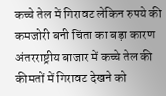कच्चे तेल में गिरावट लेकिन रुपये की कमजोरी बनी चिंता का बड़ा कारण
अंतरराष्ट्रीय बाजार में कच्चे तेल की कीमतों में गिरावट देखने को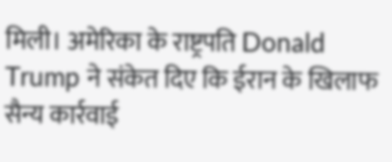मिली। अमेरिका के राष्ट्रपति Donald Trump ने संकेत दिए कि ईरान के खिलाफ सैन्य कार्रवाई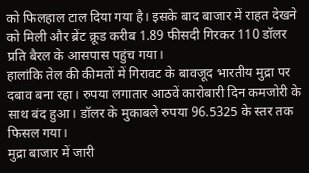को फिलहाल टाल दिया गया है। इसके बाद बाजार में राहत देखने को मिली और ब्रेंट क्रूड करीब 1.89 फीसदी गिरकर 110 डॉलर प्रति बैरल के आसपास पहुंच गया।
हालांकि तेल की कीमतों में गिरावट के बावजूद भारतीय मुद्रा पर दबाव बना रहा। रुपया लगातार आठवें कारोबारी दिन कमजोरी के साथ बंद हुआ। डॉलर के मुकाबले रुपया 96.5325 के स्तर तक फिसल गया।
मुद्रा बाजार में जारी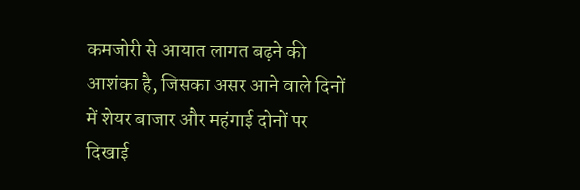कमजोरी से आयात लागत बढ़ने की आशंका है, जिसका असर आने वाले दिनों में शेयर बाजार और महंगाई दोनों पर दिखाई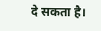दे सकता है।